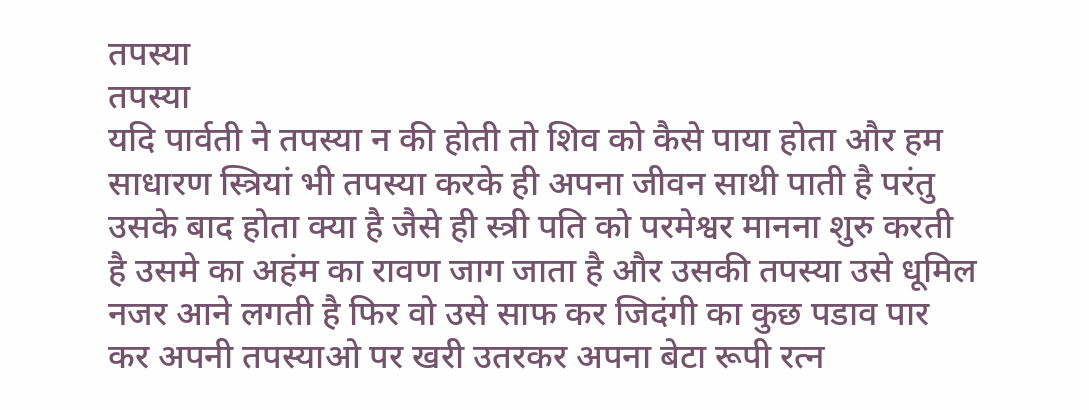तपस्या
तपस्या
यदि पार्वती ने तपस्या न की होती तो शिव को कैसे पाया होता और हम साधारण स्त्रियां भी तपस्या करके ही अपना जीवन साथी पाती है परंतु उसके बाद होता क्या है जैसे ही स्त्री पति को परमेश्वर मानना शुरु करती है उसमे का अहंम का रावण जाग जाता है और उसकी तपस्या उसे धूमिल नजर आने लगती है फिर वो उसे साफ कर जिदंगी का कुछ पडाव पार कर अपनी तपस्याओ पर खरी उतरकर अपना बेटा रूपी रत्न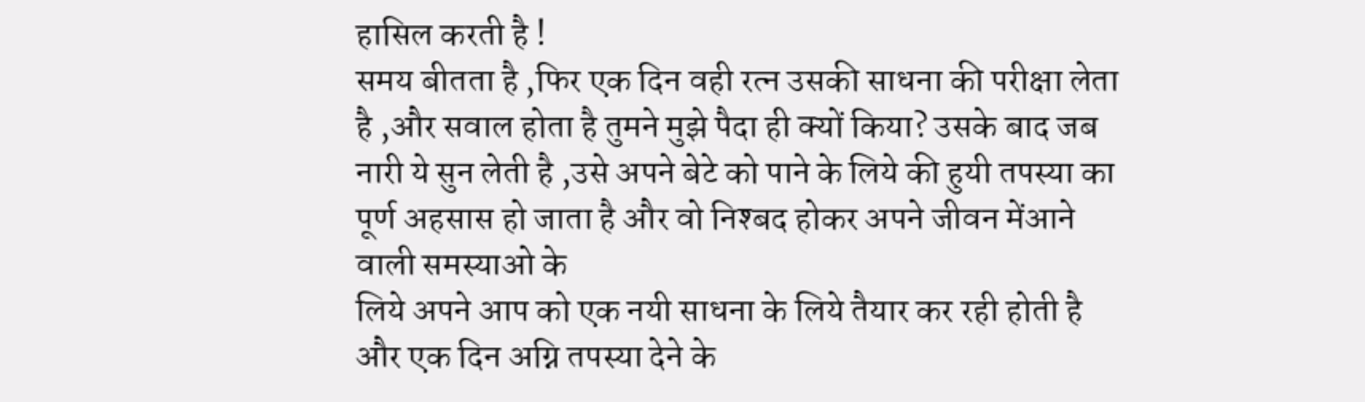हासिल करती है !
समय बीतता है ,फिर एक दिन वही रत्न उसकी साधना की परीक्षा लेता है ,और सवाल होता है तुमने मुझे पैदा ही क्यों किया? उसके बाद जब नारी ये सुन लेती है ,उसे अपने बेटे को पाने के लिये की हुयी तपस्या का पूर्ण अहसास हो जाता है और वो निश्बद होकर अपने जीवन मेंआने वाली समस्याओ के
लिये अपने आप को एक नयी साधना के लिये तैयार कर रही होती है और एक दिन अग्नि तपस्या देने के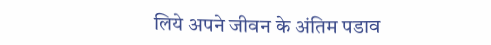लिये अपने जीवन के अंतिम पडाव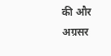की और अग्रसर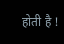होती है !